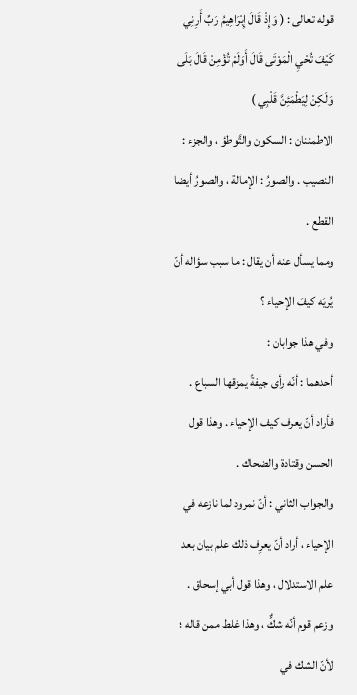قوله تعالى : ( وَإِذْ قَالَ إِبْرَاهِيمُ رَبِّ أَرِنِي كَيْفَ تُحْيِ الْمَوْتَى قَالَ أَوَلَمْ تُؤْمِنْ قَالَ بَلَى وَلَكِنْ لِيَطْمَئِنَّ قَلْبِي )
الاطمننان : السكون والتَّوطؤ ، والجزء : النصيب . والصورُ : الإمالة ، والصورُ أيضا القطع .
ومما يسأل عنه أن يقال : ما سبب سؤاله أنّ يُريَه كيفَ الإحياء ؟
وفي هذا جوابان :
أحدهما : أنّه رأى جيفةً يمزقها السباع . فأراد أنّ يعرف كيف الإحياء . وهذا قول الحسن وقتادة والضحاك .
والجواب الثاني : أنّ نمرود لما نازعه في الإحياء ، أراد أنّ يعرِف ذلك علم بيان بعد علم الاستدلال ، وهذا قول أبي إسحاق .
وزعم قوم أنّه شكٌّ ، وهذا غلط ممن قاله ؛ لأنّ الشك في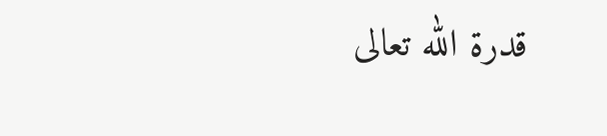قدرة الله تعالى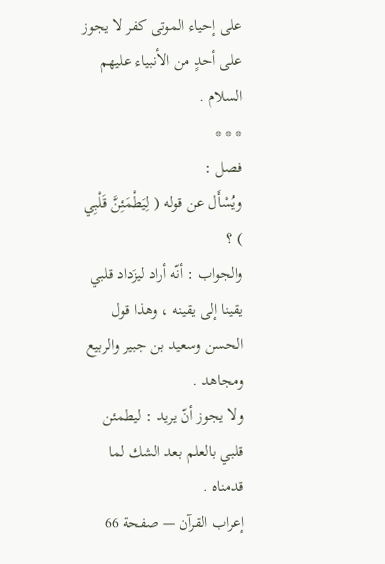على إحياء الموتى كفر لا يجوز على أحدٍ من الأنبياء عليهم السلام .
* * *
فصل :
ويُسْأَل عن قوله ( لِيَطْمَئِنَّ قَلْبِي ) ؟
والجواب : أنّه أراد ليزَداد قلبي يقينا إلى يقينه ، وهذا قول الحسن وسعيد بن جبير والربيع ومجاهد .
ولا يجوز أنّ يريد : ليطمئن قلبي بالعلم بعد الشك لما قدمناه .
إعراب القرآن — صفحة 66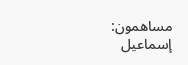مساهمون: إسماعيل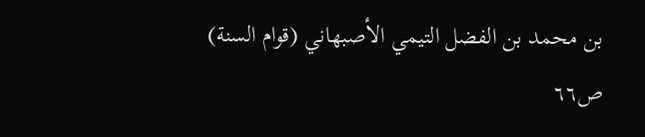بن محمد بن الفضل التيمي الأصبهاني (قوام السنة)
ص٦٦